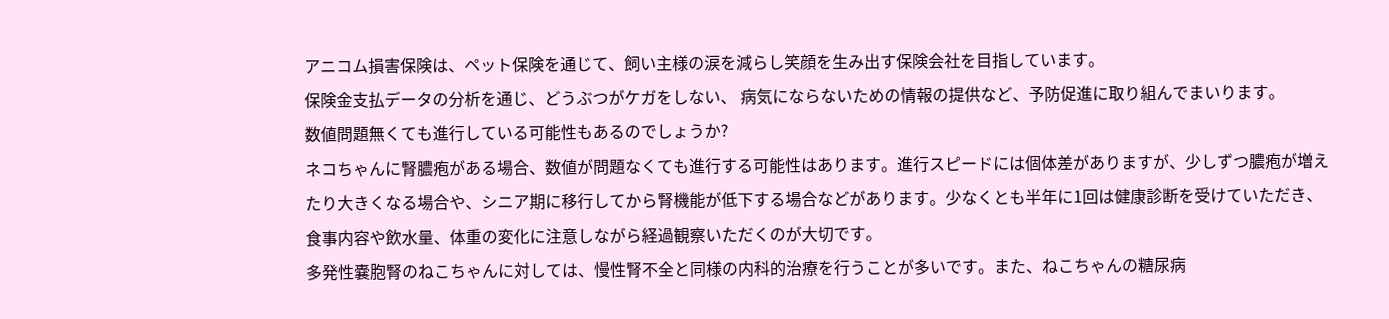アニコム損害保険は、ペット保険を通じて、飼い主様の涙を減らし笑顔を生み出す保険会社を目指しています。
保険金支払データの分析を通じ、どうぶつがケガをしない、 病気にならないための情報の提供など、予防促進に取り組んでまいります。
数値問題無くても進行している可能性もあるのでしょうか?
ネコちゃんに腎膿疱がある場合、数値が問題なくても進行する可能性はあります。進行スピードには個体差がありますが、少しずつ膿疱が増えたり大きくなる場合や、シニア期に移行してから腎機能が低下する場合などがあります。少なくとも半年に1回は健康診断を受けていただき、食事内容や飲水量、体重の変化に注意しながら経過観察いただくのが大切です。
多発性嚢胞腎のねこちゃんに対しては、慢性腎不全と同様の内科的治療を行うことが多いです。また、ねこちゃんの糖尿病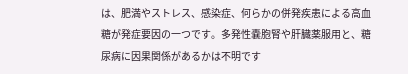は、肥満やストレス、感染症、何らかの併発疾患による高血糖が発症要因の一つです。多発性嚢胞腎や肝臓薬服用と、糖尿病に因果関係があるかは不明です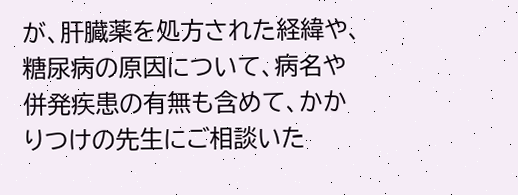が、肝臓薬を処方された経緯や、糖尿病の原因について、病名や併発疾患の有無も含めて、かかりつけの先生にご相談いた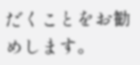だくことをお勧めします。